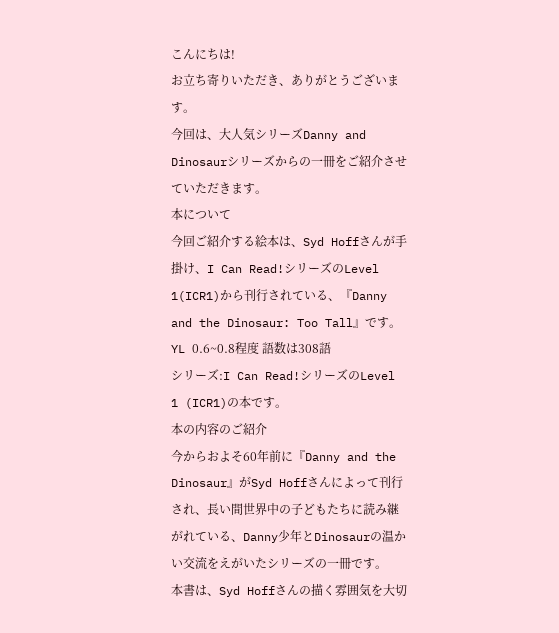こんにちは!
お立ち寄りいただき、ありがとうございます。
今回は、大人気シリーズDanny and Dinosaurシリーズからの一冊をご紹介させていただきます。
本について
今回ご紹介する絵本は、Syd Hoffさんが手掛け、I Can Read!シリーズのLevel 1(ICR1)から刊行されている、『Danny and the Dinosaur: Too Tall』です。
YL 0.6~0.8程度 語数は308語
シリーズ:I Can Read!シリーズのLevel 1 (ICR1)の本です。
本の内容のご紹介
今からおよそ60年前に『Danny and the Dinosaur』がSyd Hoffさんによって刊行され、長い間世界中の子どもたちに読み継がれている、Danny少年とDinosaurの温かい交流をえがいたシリーズの一冊です。
本書は、Syd Hoffさんの描く雰囲気を大切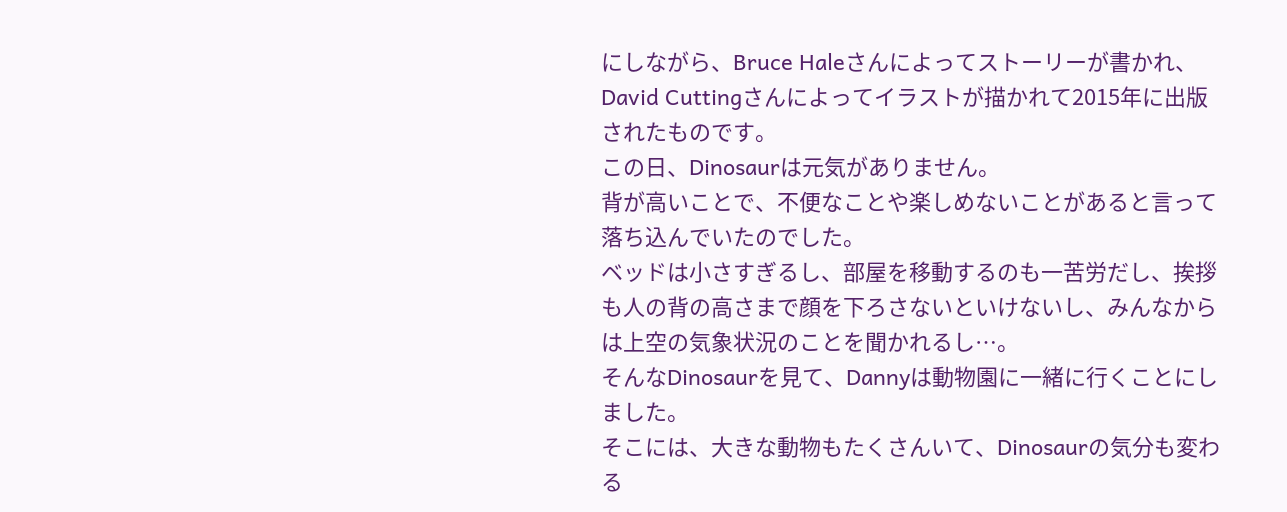にしながら、Bruce Haleさんによってストーリーが書かれ、David Cuttingさんによってイラストが描かれて2015年に出版されたものです。
この日、Dinosaurは元気がありません。
背が高いことで、不便なことや楽しめないことがあると言って落ち込んでいたのでした。
ベッドは小さすぎるし、部屋を移動するのも一苦労だし、挨拶も人の背の高さまで顔を下ろさないといけないし、みんなからは上空の気象状況のことを聞かれるし…。
そんなDinosaurを見て、Dannyは動物園に一緒に行くことにしました。
そこには、大きな動物もたくさんいて、Dinosaurの気分も変わる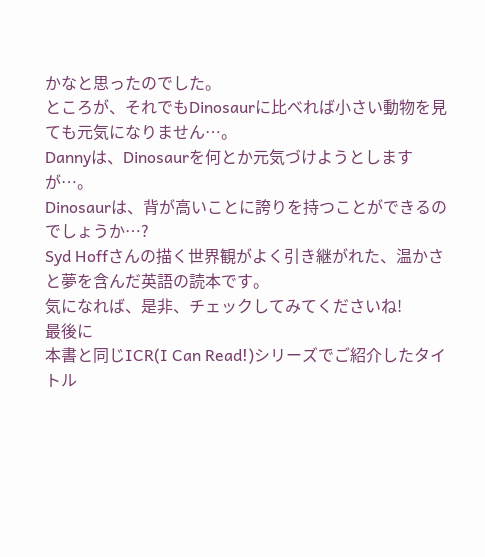かなと思ったのでした。
ところが、それでもDinosaurに比べれば小さい動物を見ても元気になりません…。
Dannyは、Dinosaurを何とか元気づけようとしますが…。
Dinosaurは、背が高いことに誇りを持つことができるのでしょうか…?
Syd Hoffさんの描く世界観がよく引き継がれた、温かさと夢を含んだ英語の読本です。
気になれば、是非、チェックしてみてくださいね!
最後に
本書と同じICR(I Can Read!)シリーズでご紹介したタイトル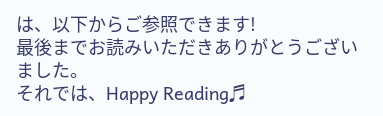は、以下からご参照できます!
最後までお読みいただきありがとうございました。
それでは、Happy Reading♬